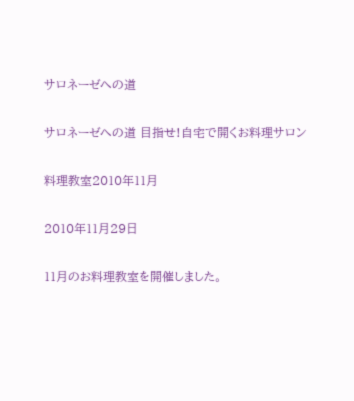サロネーゼへの道

サロネーゼへの道 目指せ!自宅で開くお料理サロン

料理教室2010年11月

2010年11月29日

11月のお料理教室を開催しました。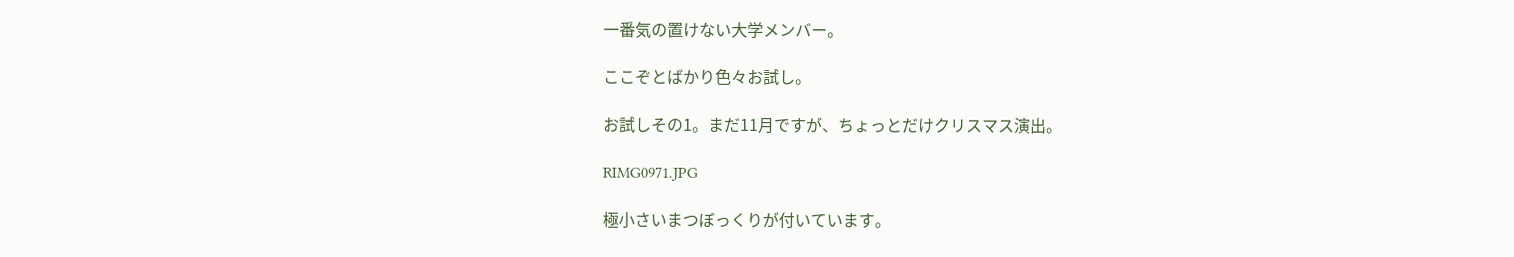一番気の置けない大学メンバー。

ここぞとばかり色々お試し。

お試しその1。まだ11月ですが、ちょっとだけクリスマス演出。

RIMG0971.JPG

極小さいまつぼっくりが付いています。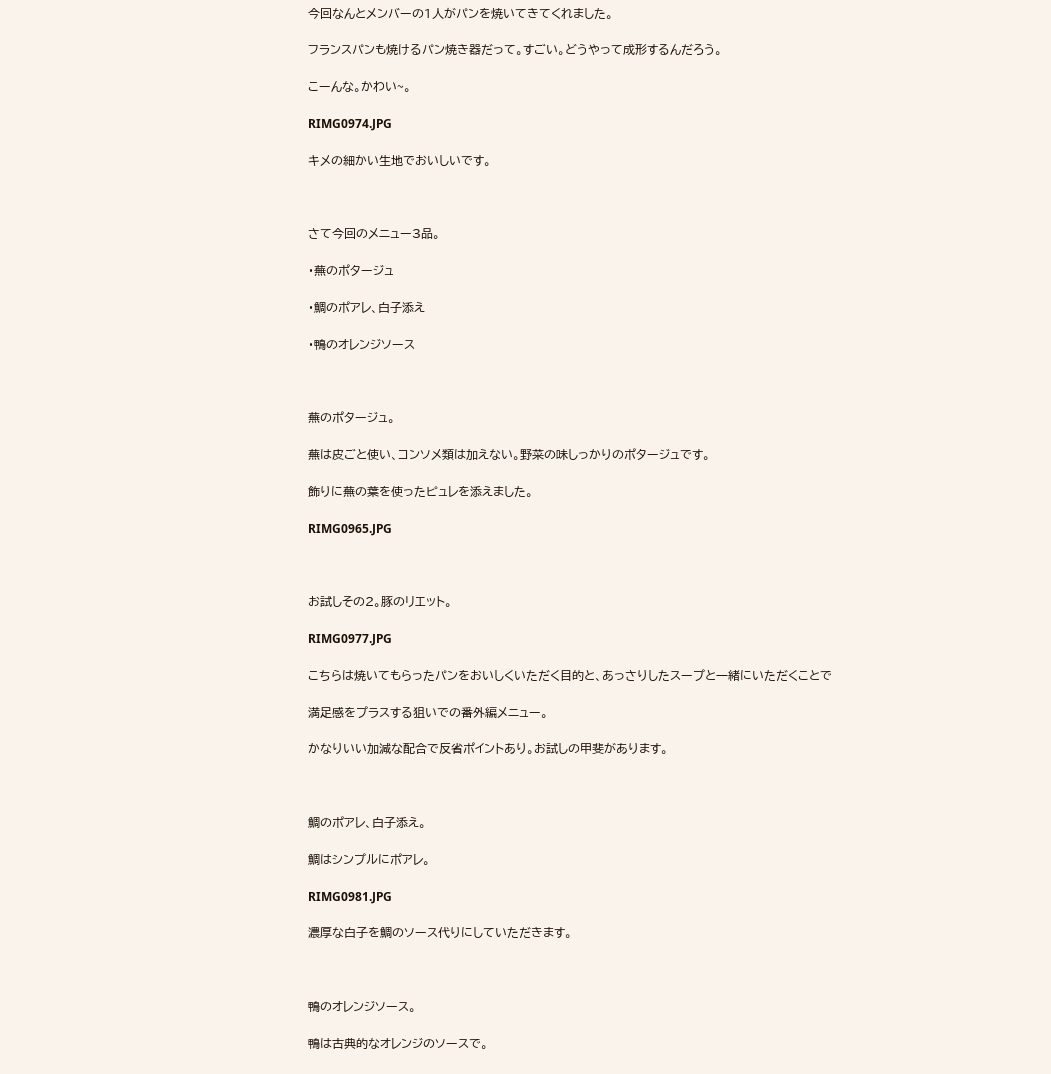今回なんとメンバーの1人がパンを焼いてきてくれました。

フランスパンも焼けるパン焼き器だって。すごい。どうやって成形するんだろう。

こーんな。かわい~。

RIMG0974.JPG

キメの細かい生地でおいしいです。



さて今回のメニュー3品。

・蕪のポタージュ

・鯛のポアレ、白子添え

・鴨のオレンジソース



蕪のポタージュ。

蕪は皮ごと使い、コンソメ類は加えない。野菜の味しっかりのポタージュです。

飾りに蕪の葉を使ったピュレを添えました。

RIMG0965.JPG



お試しその2。豚のリエット。

RIMG0977.JPG

こちらは焼いてもらったパンをおいしくいただく目的と、あっさりしたスープと一緒にいただくことで

満足感をプラスする狙いでの番外編メニュー。

かなりいい加減な配合で反省ポイントあり。お試しの甲斐があります。



鯛のポアレ、白子添え。

鯛はシンプルにポアレ。

RIMG0981.JPG

濃厚な白子を鯛のソース代りにしていただきます。



鴨のオレンジソース。

鴨は古典的なオレンジのソースで。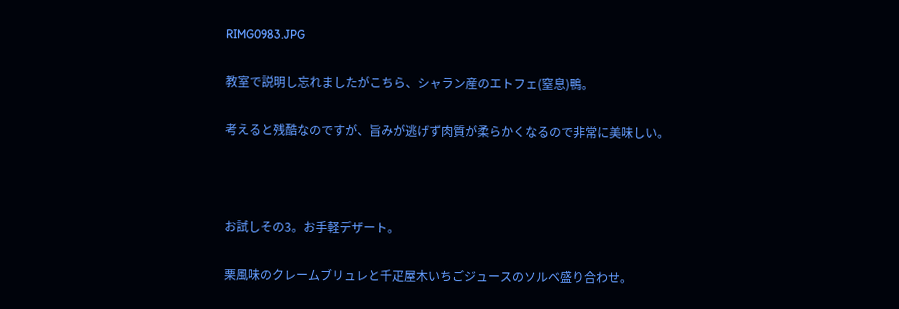RIMG0983.JPG

教室で説明し忘れましたがこちら、シャラン産のエトフェ(窒息)鴨。

考えると残酷なのですが、旨みが逃げず肉質が柔らかくなるので非常に美味しい。



お試しその3。お手軽デザート。

栗風味のクレームブリュレと千疋屋木いちごジュースのソルベ盛り合わせ。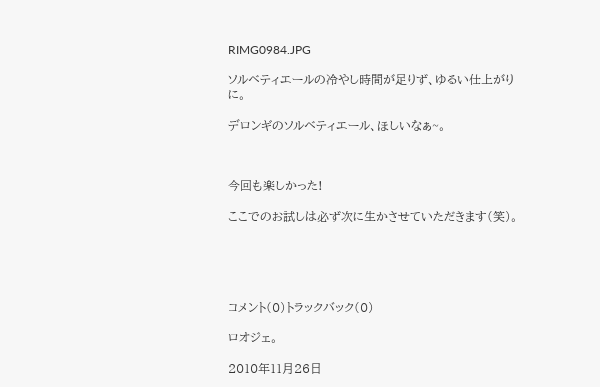RIMG0984.JPG

ソルベティエールの冷やし時間が足りず、ゆるい仕上がりに。

デロンギのソルベティエール、ほしいなぁ~。



今回も楽しかった!

ここでのお試しは必ず次に生かさせていただきます(笑)。





コメント(0)トラックバック(0)

ロオジェ。

2010年11月26日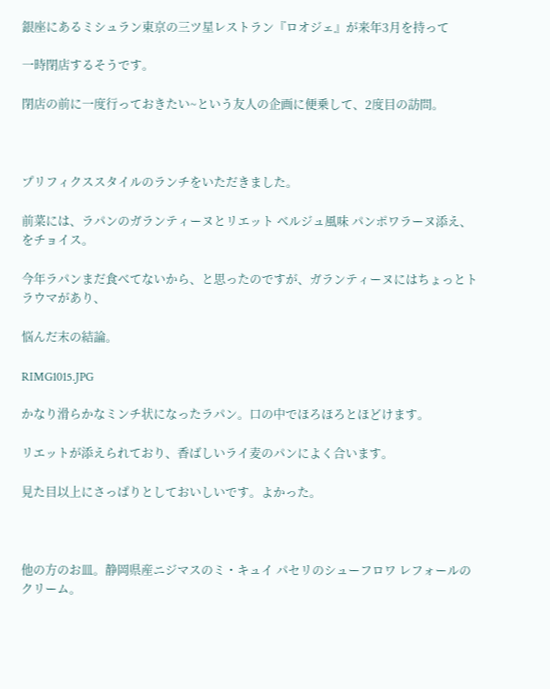銀座にあるミシュラン東京の三ツ星レストラン『ロオジェ』が来年3月を持って

一時閉店するそうです。

閉店の前に一度行っておきたい~という友人の企画に便乗して、2度目の訪問。



プリフィクススタイルのランチをいただきました。

前菜には、ラパンのガランティーヌとリエット ベルジュ風味 パンポワラーヌ添え、をチョイス。

今年ラパンまだ食べてないから、と思ったのですが、ガランティーヌにはちょっとトラウマがあり、

悩んだ末の結論。

RIMG1015.JPG

かなり滑らかなミンチ状になったラパン。口の中でほろほろとほどけます。

リエットが添えられており、香ばしいライ麦のパンによく合います。

見た目以上にさっぱりとしておいしいです。よかった。



他の方のお皿。静岡県産ニジマスのミ・キュイ パセリのシューフロワ レフォールのクリーム。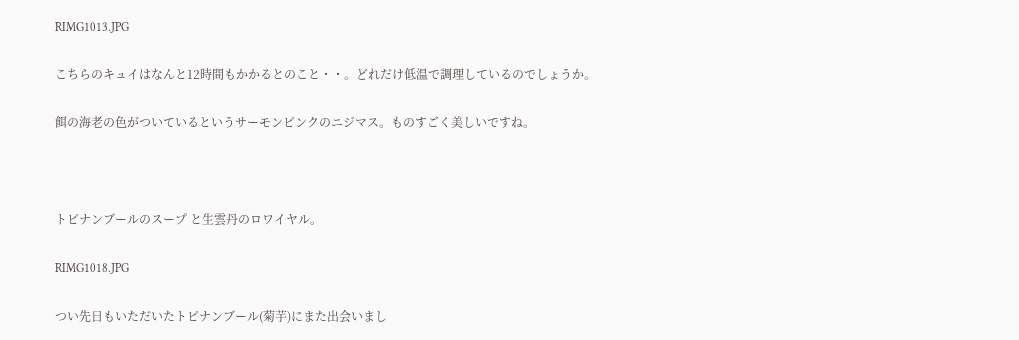RIMG1013.JPG

こちらのキュイはなんと12時間もかかるとのこと・・。どれだけ低温で調理しているのでしょうか。

餌の海老の色がついているというサーモンピンクのニジマス。ものすごく美しいですね。



トピナンブールのスープ と生雲丹のロワイヤル。

RIMG1018.JPG

つい先日もいただいたトピナンブール(菊芋)にまた出会いまし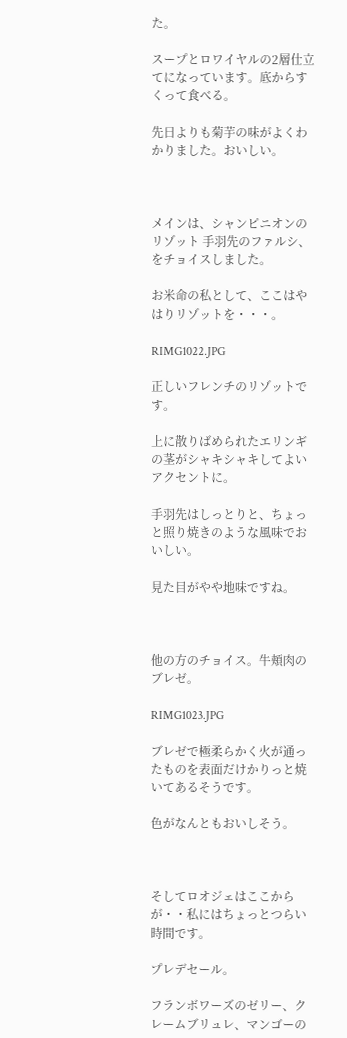た。

スープとロワイヤルの2層仕立てになっています。底からすくって食べる。

先日よりも菊芋の味がよくわかりました。おいしい。



メインは、シャンピニオンのリゾット 手羽先のファルシ、をチョイスしました。

お米命の私として、ここはやはりリゾットを・・・。

RIMG1022.JPG

正しいフレンチのリゾットです。

上に散りばめられたエリンギの茎がシャキシャキしてよいアクセントに。

手羽先はしっとりと、ちょっと照り焼きのような風味でおいしい。

見た目がやや地味ですね。



他の方のチョイス。牛頬肉のブレゼ。

RIMG1023.JPG

ブレゼで極柔らかく火が通ったものを表面だけかりっと焼いてあるそうです。

色がなんともおいしそう。



そしてロオジェはここからが・・私にはちょっとつらい時間です。

プレデセール。

フランボワーズのゼリー、クレームブリュレ、マンゴーの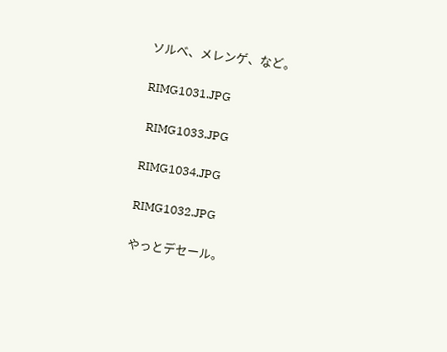ソルベ、メレンゲ、など。

RIMG1031.JPG

 RIMG1033.JPG

RIMG1034.JPG

RIMG1032.JPG

やっとデセール。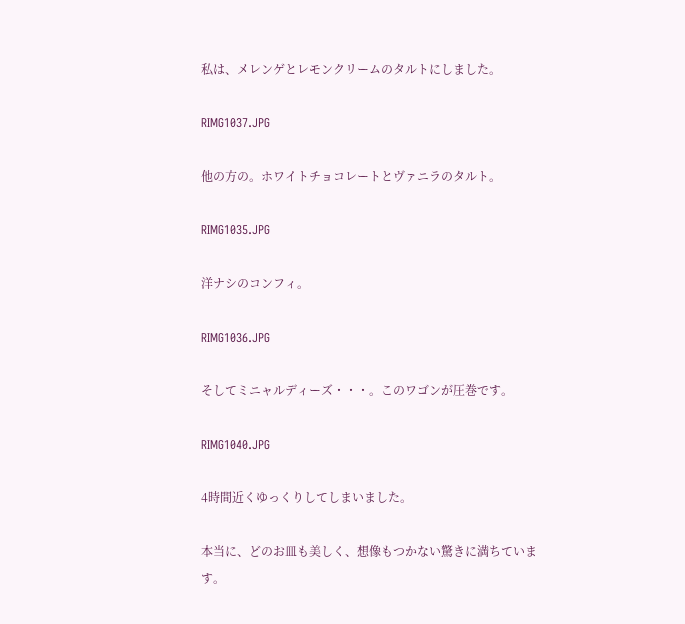私は、メレンゲとレモンクリームのタルトにしました。

RIMG1037.JPG

他の方の。ホワイトチョコレートとヴァニラのタルト。

RIMG1035.JPG

洋ナシのコンフィ。

RIMG1036.JPG

そしてミニャルディーズ・・・。このワゴンが圧巻です。

RIMG1040.JPG

4時間近くゆっくりしてしまいました。

本当に、どのお皿も美しく、想像もつかない驚きに満ちています。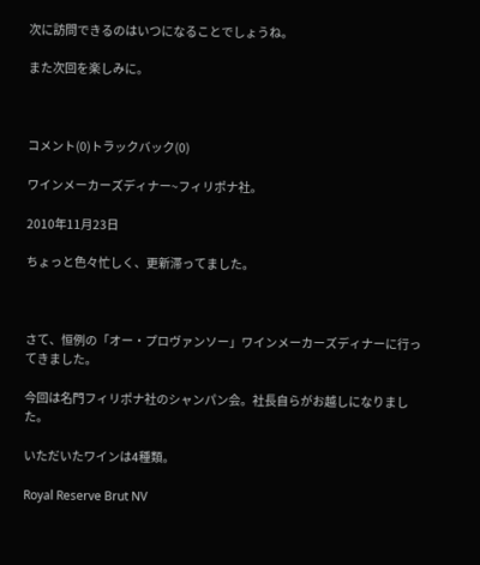次に訪問できるのはいつになることでしょうね。

また次回を楽しみに。



コメント(0)トラックバック(0)

ワインメーカーズディナー~フィリポナ社。

2010年11月23日

ちょっと色々忙しく、更新滞ってました。



さて、恒例の「オー・プロヴァンソー」ワインメーカーズディナーに行ってきました。

今回は名門フィリポナ社のシャンパン会。社長自らがお越しになりました。

いただいたワインは4種類。

Royal Reserve Brut NV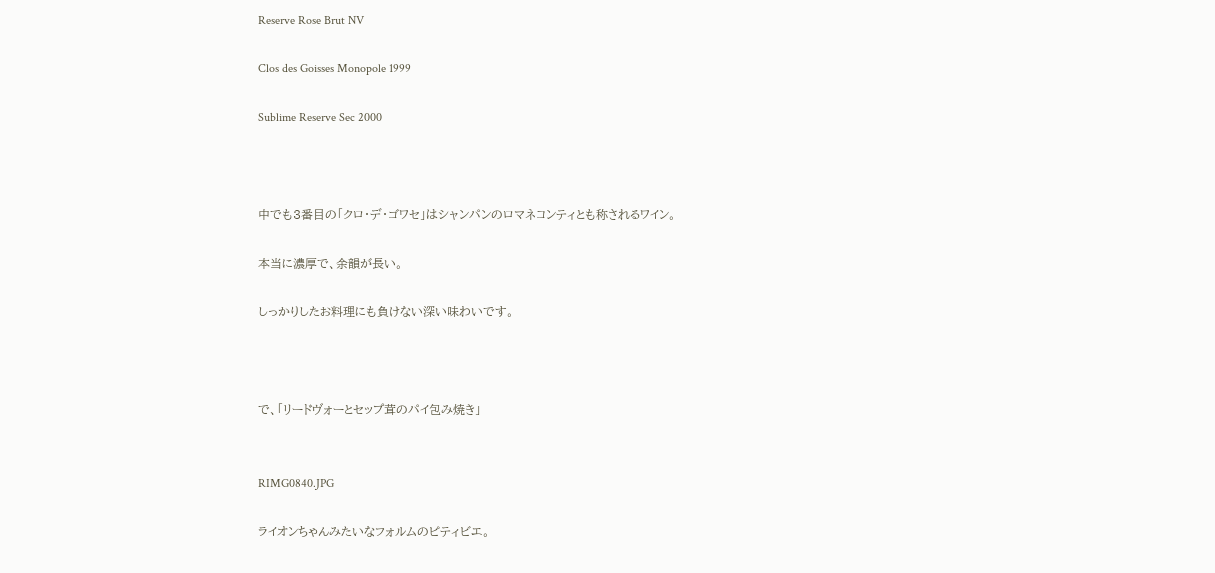Reserve Rose Brut NV

Clos des Goisses Monopole 1999

Sublime Reserve Sec 2000



中でも3番目の「クロ・デ・ゴワセ」はシャンパンのロマネコンティとも称されるワイン。

本当に濃厚で、余韻が長い。

しっかりしたお料理にも負けない深い味わいです。



で、「リードヴォーとセップ茸のパイ包み焼き」


RIMG0840.JPG

ライオンちゃんみたいなフォルムのピティビエ。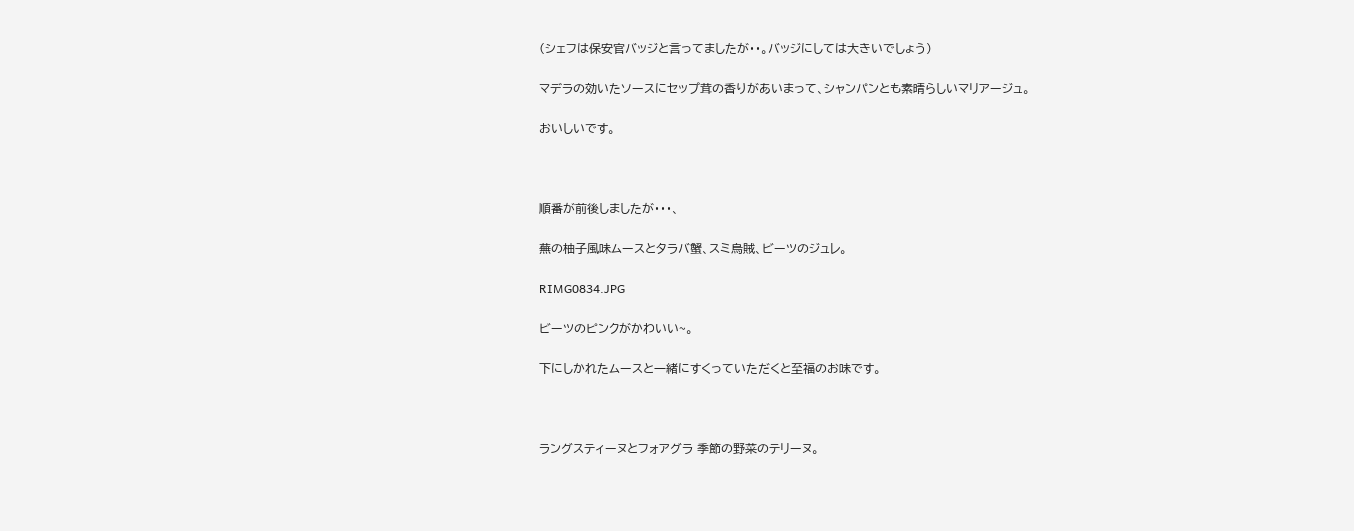(シェフは保安官バッジと言ってましたが・・。バッジにしては大きいでしょう)

マデラの効いたソースにセップ茸の香りがあいまって、シャンパンとも素晴らしいマリアージュ。

おいしいです。



順番が前後しましたが・・・、

蕪の柚子風味ムースとタラバ蟹、スミ烏賊、ビーツのジュレ。

RIMG0834.JPG

ビーツのピンクがかわいい~。

下にしかれたムースと一緒にすくっていただくと至福のお味です。



ラングスティーヌとフォアグラ 季節の野菜のテリーヌ。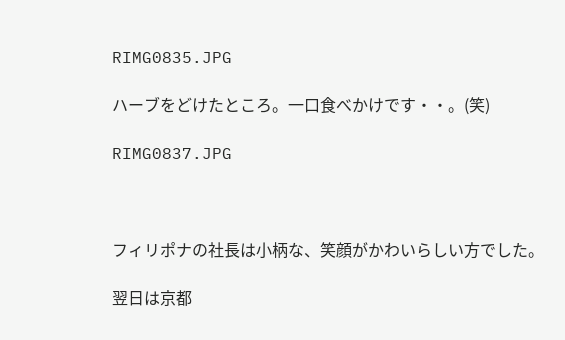RIMG0835.JPG

ハーブをどけたところ。一口食べかけです・・。(笑)

RIMG0837.JPG



フィリポナの社長は小柄な、笑顔がかわいらしい方でした。

翌日は京都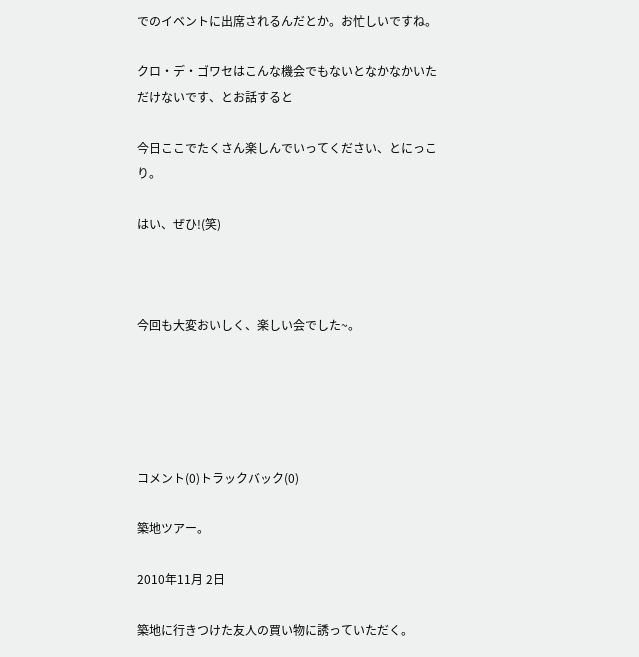でのイベントに出席されるんだとか。お忙しいですね。

クロ・デ・ゴワセはこんな機会でもないとなかなかいただけないです、とお話すると

今日ここでたくさん楽しんでいってください、とにっこり。

はい、ぜひ!(笑)



今回も大変おいしく、楽しい会でした~。





コメント(0)トラックバック(0)

築地ツアー。

2010年11月 2日

築地に行きつけた友人の買い物に誘っていただく。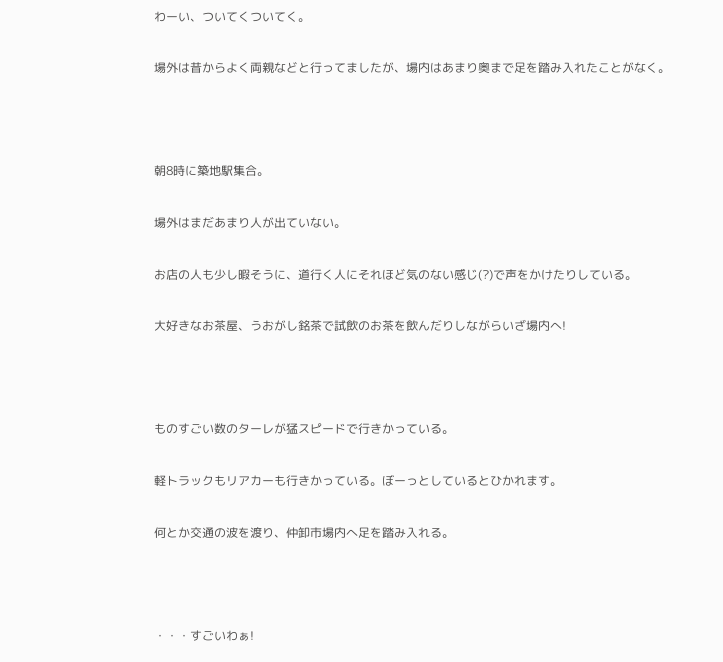わーい、ついてくついてく。

場外は昔からよく両親などと行ってましたが、場内はあまり奥まで足を踏み入れたことがなく。



朝8時に築地駅集合。

場外はまだあまり人が出ていない。

お店の人も少し暇そうに、道行く人にそれほど気のない感じ(?)で声をかけたりしている。

大好きなお茶屋、うおがし銘茶で試飲のお茶を飲んだりしながらいざ場内へ!



ものすごい数のターレが猛スピードで行きかっている。

軽トラックもリアカーも行きかっている。ぼーっとしているとひかれます。

何とか交通の波を渡り、仲卸市場内へ足を踏み入れる。



・・・すごいわぁ!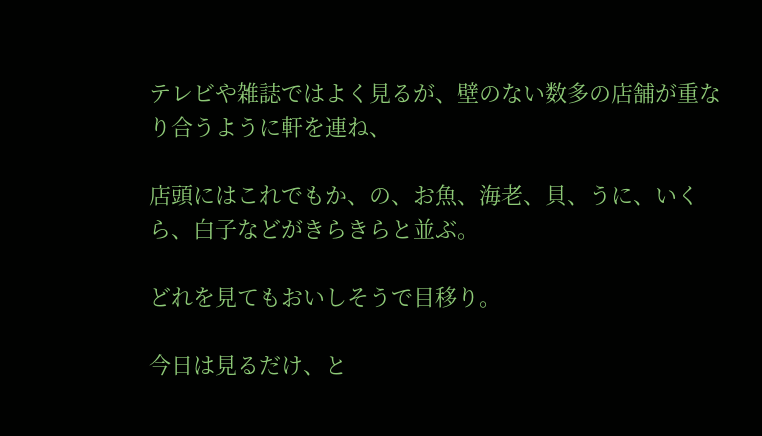テレビや雑誌ではよく見るが、壁のない数多の店舗が重なり合うように軒を連ね、

店頭にはこれでもか、の、お魚、海老、貝、うに、いくら、白子などがきらきらと並ぶ。

どれを見てもおいしそうで目移り。

今日は見るだけ、と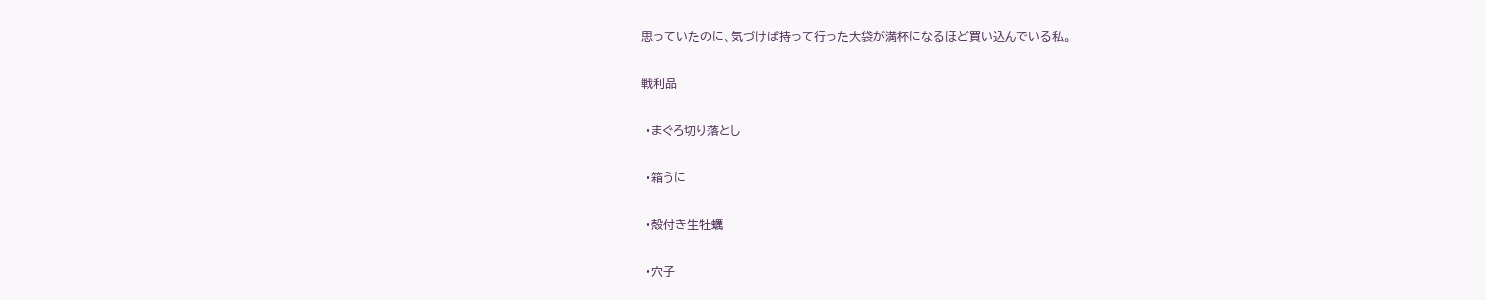思っていたのに、気づけば持って行った大袋が満杯になるほど買い込んでいる私。

戦利品

 ・まぐろ切り落とし

 ・箱うに

 ・殻付き生牡蠣

 ・穴子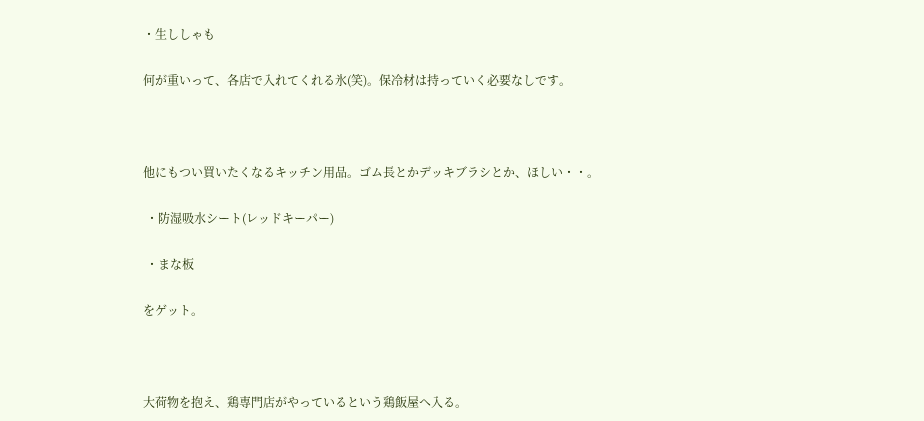・生ししゃも

何が重いって、各店で入れてくれる氷(笑)。保冷材は持っていく必要なしです。



他にもつい買いたくなるキッチン用品。ゴム長とかデッキブラシとか、ほしい・・。

 ・防湿吸水シート(レッドキーパー)

 ・まな板

をゲット。



大荷物を抱え、鶏専門店がやっているという鶏飯屋へ入る。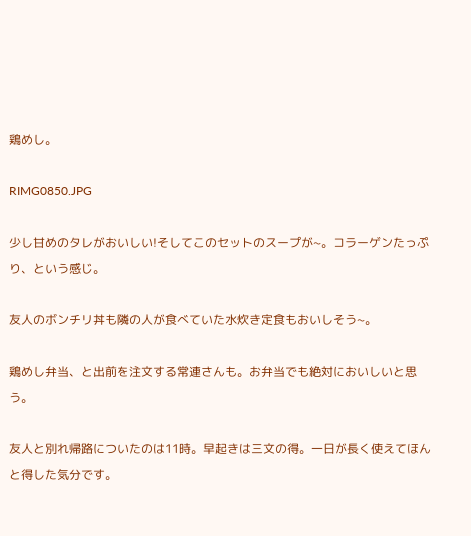鶏めし。

RIMG0850.JPG

少し甘めのタレがおいしい!そしてこのセットのスープが~。コラーゲンたっぷり、という感じ。

友人のボンチリ丼も隣の人が食べていた水炊き定食もおいしそう~。

鶏めし弁当、と出前を注文する常連さんも。お弁当でも絶対においしいと思う。

友人と別れ帰路についたのは11時。早起きは三文の得。一日が長く使えてほんと得した気分です。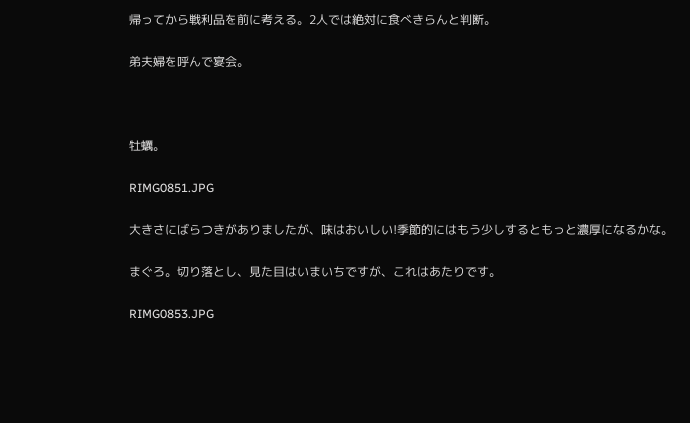帰ってから戦利品を前に考える。2人では絶対に食べきらんと判断。

弟夫婦を呼んで宴会。



牡蠣。

RIMG0851.JPG

大きさにばらつきがありましたが、味はおいしい!季節的にはもう少しするともっと濃厚になるかな。

まぐろ。切り落とし、見た目はいまいちですが、これはあたりです。

RIMG0853.JPG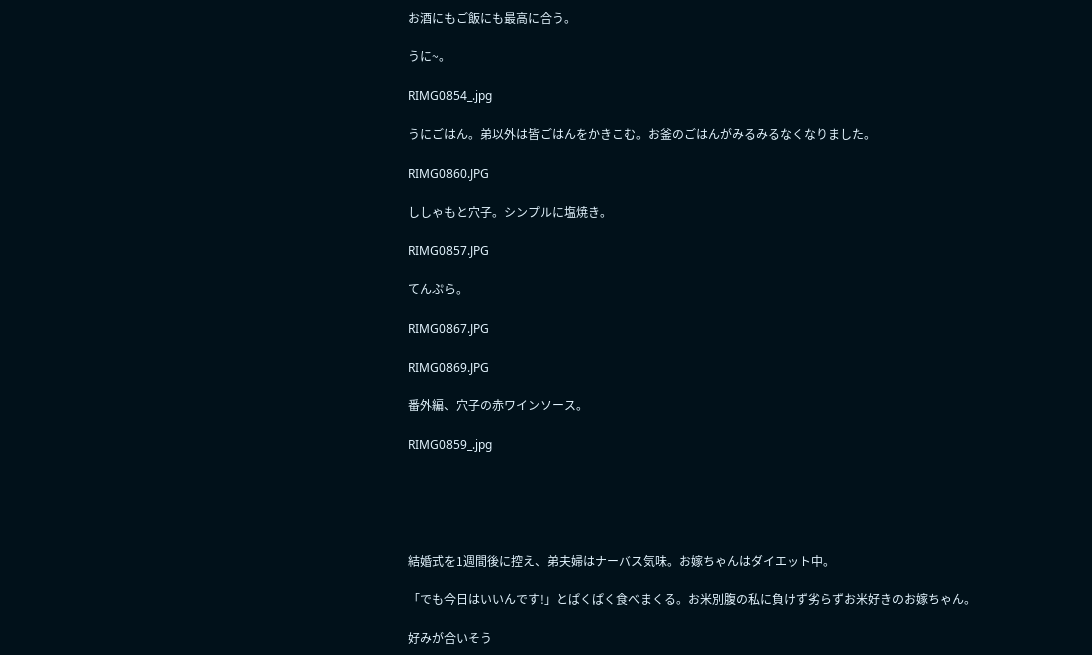お酒にもご飯にも最高に合う。

うに~。

RIMG0854_.jpg

うにごはん。弟以外は皆ごはんをかきこむ。お釜のごはんがみるみるなくなりました。

RIMG0860.JPG

ししゃもと穴子。シンプルに塩焼き。

RIMG0857.JPG

てんぷら。

RIMG0867.JPG

RIMG0869.JPG

番外編、穴子の赤ワインソース。

RIMG0859_.jpg





結婚式を1週間後に控え、弟夫婦はナーバス気味。お嫁ちゃんはダイエット中。

「でも今日はいいんです!」とぱくぱく食べまくる。お米別腹の私に負けず劣らずお米好きのお嫁ちゃん。

好みが合いそう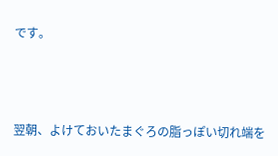です。



翌朝、よけておいたまぐろの脂っぽい切れ端を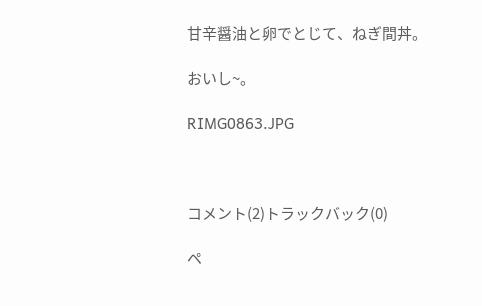甘辛醤油と卵でとじて、ねぎ間丼。

おいし~。

RIMG0863.JPG



コメント(2)トラックバック(0)

ペ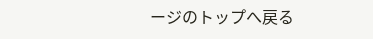ージのトップへ戻る